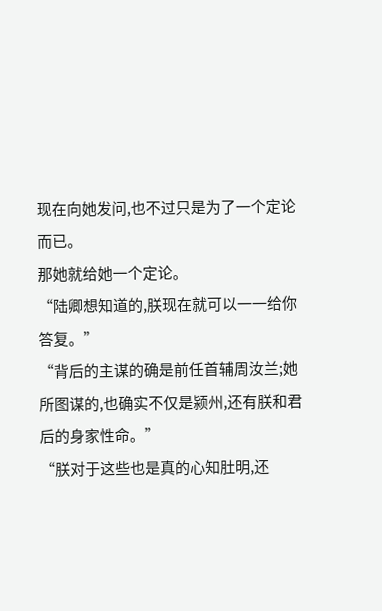现在向她发问,也不过只是为了一个定论而已。
那她就给她一个定论。
“陆卿想知道的,朕现在就可以一一给你答复。”
“背后的主谋的确是前任首辅周汝兰;她所图谋的,也确实不仅是颍州,还有朕和君后的身家性命。”
“朕对于这些也是真的心知肚明,还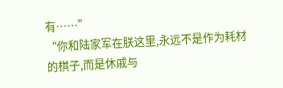有……”
“你和陆家军在朕这里,永远不是作为耗材的棋子,而是休戚与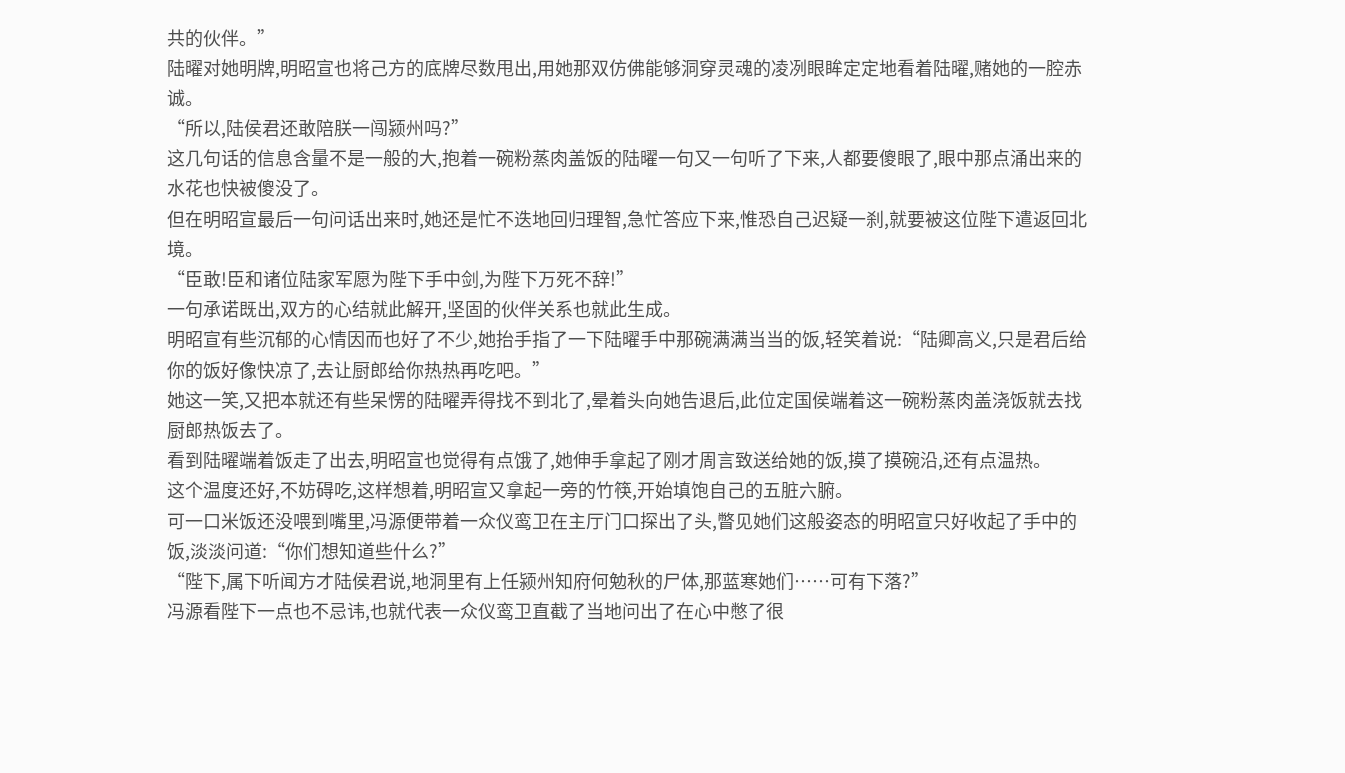共的伙伴。”
陆曜对她明牌,明昭宣也将己方的底牌尽数甩出,用她那双仿佛能够洞穿灵魂的凌冽眼眸定定地看着陆曜,赌她的一腔赤诚。
“所以,陆侯君还敢陪朕一闯颍州吗?”
这几句话的信息含量不是一般的大,抱着一碗粉蒸肉盖饭的陆曜一句又一句听了下来,人都要傻眼了,眼中那点涌出来的水花也快被傻没了。
但在明昭宣最后一句问话出来时,她还是忙不迭地回归理智,急忙答应下来,惟恐自己迟疑一刹,就要被这位陛下遣返回北境。
“臣敢!臣和诸位陆家军愿为陛下手中剑,为陛下万死不辞!”
一句承诺既出,双方的心结就此解开,坚固的伙伴关系也就此生成。
明昭宣有些沉郁的心情因而也好了不少,她抬手指了一下陆曜手中那碗满满当当的饭,轻笑着说:“陆卿高义,只是君后给你的饭好像快凉了,去让厨郎给你热热再吃吧。”
她这一笑,又把本就还有些呆愣的陆曜弄得找不到北了,晕着头向她告退后,此位定国侯端着这一碗粉蒸肉盖浇饭就去找厨郎热饭去了。
看到陆曜端着饭走了出去,明昭宣也觉得有点饿了,她伸手拿起了刚才周言致送给她的饭,摸了摸碗沿,还有点温热。
这个温度还好,不妨碍吃,这样想着,明昭宣又拿起一旁的竹筷,开始填饱自己的五脏六腑。
可一口米饭还没喂到嘴里,冯源便带着一众仪鸾卫在主厅门口探出了头,瞥见她们这般姿态的明昭宣只好收起了手中的饭,淡淡问道:“你们想知道些什么?”
“陛下,属下听闻方才陆侯君说,地洞里有上任颍州知府何勉秋的尸体,那蓝寒她们……可有下落?”
冯源看陛下一点也不忌讳,也就代表一众仪鸾卫直截了当地问出了在心中憋了很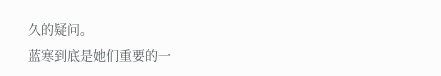久的疑问。
蓝寒到底是她们重要的一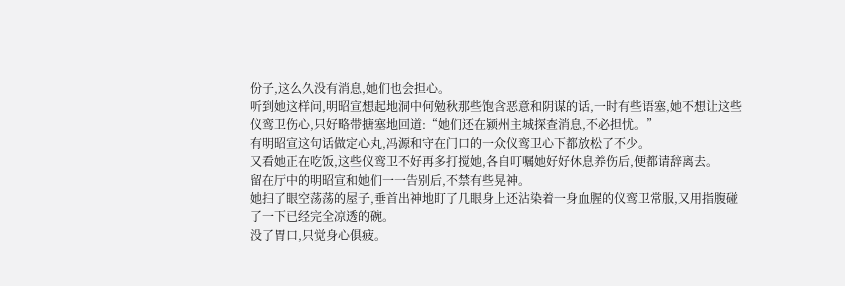份子,这么久没有消息,她们也会担心。
听到她这样问,明昭宣想起地洞中何勉秋那些饱含恶意和阴谋的话,一时有些语塞,她不想让这些仪鸾卫伤心,只好略带搪塞地回道:“她们还在颍州主城探查消息,不必担忧。”
有明昭宣这句话做定心丸,冯源和守在门口的一众仪鸾卫心下都放松了不少。
又看她正在吃饭,这些仪鸾卫不好再多打搅她,各自叮嘱她好好休息养伤后,便都请辞离去。
留在厅中的明昭宣和她们一一告别后,不禁有些晃神。
她扫了眼空荡荡的屋子,垂首出神地盯了几眼身上还沾染着一身血腥的仪鸾卫常服,又用指腹碰了一下已经完全凉透的碗。
没了胃口,只觉身心俱疲。